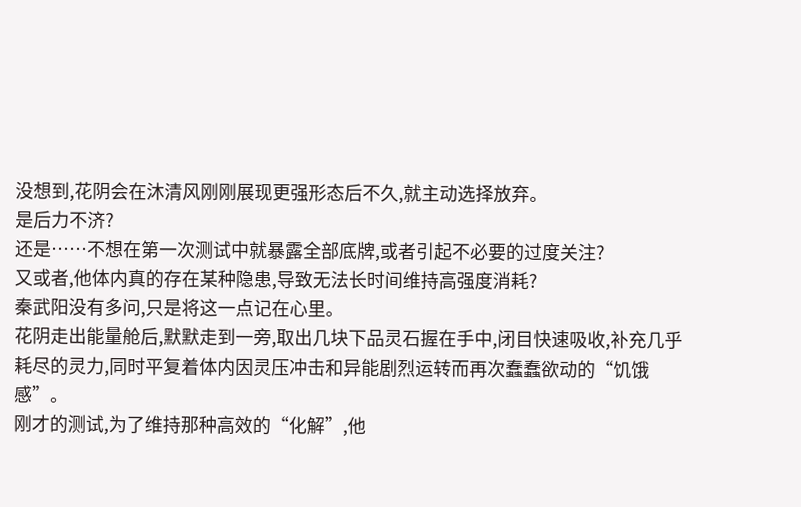没想到,花阴会在沐清风刚刚展现更强形态后不久,就主动选择放弃。
是后力不济?
还是……不想在第一次测试中就暴露全部底牌,或者引起不必要的过度关注?
又或者,他体内真的存在某种隐患,导致无法长时间维持高强度消耗?
秦武阳没有多问,只是将这一点记在心里。
花阴走出能量舱后,默默走到一旁,取出几块下品灵石握在手中,闭目快速吸收,补充几乎耗尽的灵力,同时平复着体内因灵压冲击和异能剧烈运转而再次蠢蠢欲动的“饥饿感”。
刚才的测试,为了维持那种高效的“化解”,他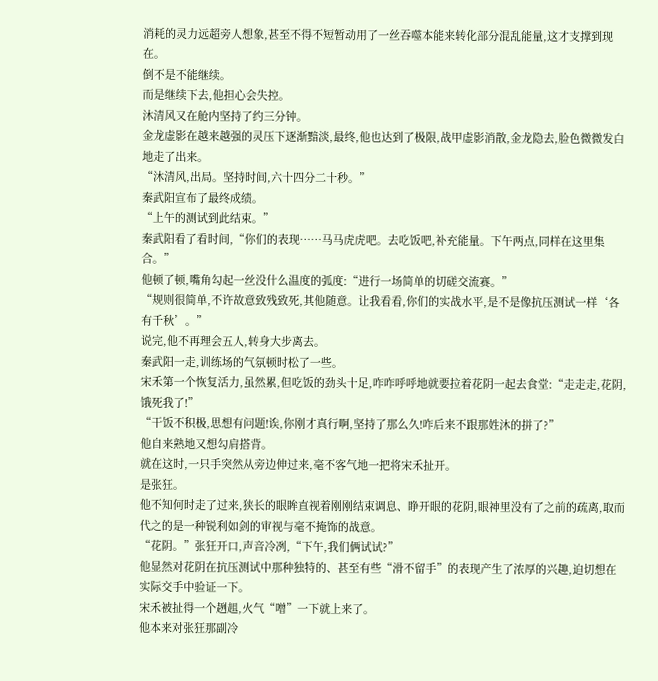消耗的灵力远超旁人想象,甚至不得不短暂动用了一丝吞噬本能来转化部分混乱能量,这才支撑到现在。
倒不是不能继续。
而是继续下去,他担心会失控。
沐清风又在舱内坚持了约三分钟。
金龙虚影在越来越强的灵压下逐渐黯淡,最终,他也达到了极限,战甲虚影消散,金龙隐去,脸色微微发白地走了出来。
“沐清风,出局。坚持时间,六十四分二十秒。”
秦武阳宣布了最终成绩。
“上午的测试到此结束。”
秦武阳看了看时间,“你们的表现……马马虎虎吧。去吃饭吧,补充能量。下午两点,同样在这里集合。”
他顿了顿,嘴角勾起一丝没什么温度的弧度:“进行一场简单的切磋交流赛。”
“规则很简单,不许故意致残致死,其他随意。让我看看,你们的实战水平,是不是像抗压测试一样‘各有千秋’。”
说完,他不再理会五人,转身大步离去。
秦武阳一走,训练场的气氛顿时松了一些。
宋禾第一个恢复活力,虽然累,但吃饭的劲头十足,咋咋呼呼地就要拉着花阴一起去食堂:“走走走,花阴,饿死我了!”
“干饭不积极,思想有问题!诶,你刚才真行啊,坚持了那么久!咋后来不跟那姓沐的拼了?”
他自来熟地又想勾肩搭背。
就在这时,一只手突然从旁边伸过来,毫不客气地一把将宋禾扯开。
是张狂。
他不知何时走了过来,狭长的眼眸直视着刚刚结束调息、睁开眼的花阴,眼神里没有了之前的疏离,取而代之的是一种锐利如剑的审视与毫不掩饰的战意。
“花阴。”张狂开口,声音冷冽,“下午,我们俩试试?”
他显然对花阴在抗压测试中那种独特的、甚至有些“滑不留手”的表现产生了浓厚的兴趣,迫切想在实际交手中验证一下。
宋禾被扯得一个趔趄,火气“噌”一下就上来了。
他本来对张狂那副冷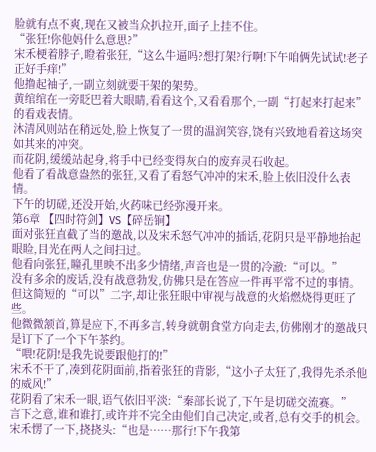脸就有点不爽,现在又被当众扒拉开,面子上挂不住。
“张狂!你他妈什么意思?”
宋禾梗着脖子,瞪着张狂,“这么牛逼吗?想打架?行啊!下午咱俩先试试!老子正好手痒!”
他撸起袖子,一副立刻就要干架的架势。
黄绾绾在一旁眨巴着大眼睛,看看这个,又看看那个,一副“打起来打起来”的看戏表情。
沐清风则站在稍远处,脸上恢复了一贯的温润笑容,饶有兴致地看着这场突如其来的冲突。
而花阴,缓缓站起身,将手中已经变得灰白的废弃灵石收起。
他看了看战意盎然的张狂,又看了看怒气冲冲的宋禾,脸上依旧没什么表情。
下午的切磋,还没开始,火药味已经弥漫开来。
第6章 【四时符剑】VS【碎岳锏】
面对张狂直截了当的邀战,以及宋禾怒气冲冲的插话,花阴只是平静地抬起眼睑,目光在两人之间扫过。
他看向张狂,瞳孔里映不出多少情绪,声音也是一贯的冷澈:“可以。”
没有多余的废话,没有战意勃发,仿佛只是在答应一件再平常不过的事情。
但这简短的“可以”二字,却让张狂眼中审视与战意的火焰燃烧得更旺了些。
他微微颔首,算是应下,不再多言,转身就朝食堂方向走去,仿佛刚才的邀战只是订下了一个下午茶约。
“喂!花阴!是我先说要跟他打的!”
宋禾不干了,凑到花阴面前,指着张狂的背影,“这小子太狂了,我得先杀杀他的威风!”
花阴看了宋禾一眼,语气依旧平淡:“秦部长说了,下午是切磋交流赛。”
言下之意,谁和谁打,或许并不完全由他们自己决定,或者,总有交手的机会。
宋禾愣了一下,挠挠头:“也是……那行!下午我第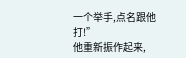一个举手,点名跟他打!”
他重新振作起来,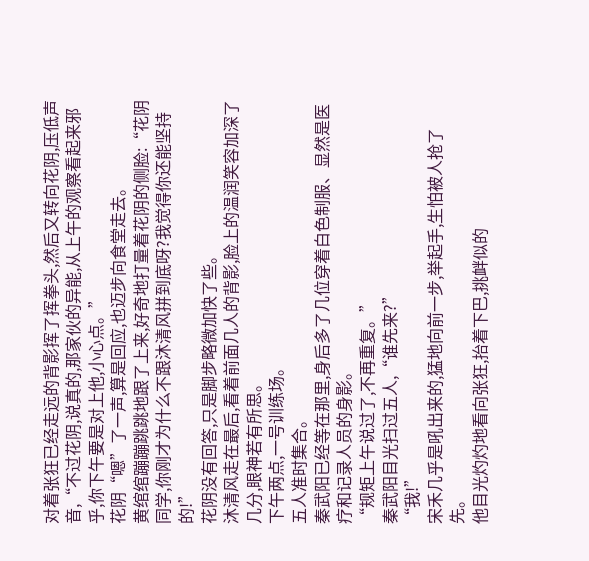对着张狂已经走远的背影挥了挥拳头,然后又转向花阴,压低声音,“不过花阴,说真的,那家伙的异能,从上午的观察看起来邪乎,你下午要是对上他,小心点。”
花阴“嗯”了一声,算是回应,也迈步向食堂走去。
黄绾绾蹦蹦跳跳地跟了上来,好奇地打量着花阴的侧脸:“花阴同学,你刚才为什么不跟沐清风拼到底呀?我觉得你还能坚持的!”
花阴没有回答,只是脚步略微加快了些。
沐清风走在最后,看着前面几人的背影,脸上的温润笑容加深了几分,眼神若有所思。
下午两点,一号训练场。
五人准时集合。
秦武阳已经等在那里,身后多了几位穿着白色制服、显然是医疗和记录人员的身影。
“规矩上午说过了,不再重复。”
秦武阳目光扫过五人,“谁先来?”
“我!”
宋禾几乎是吼出来的,猛地向前一步,举起手,生怕被人抢了先。
他目光灼灼地看向张狂,抬着下巴,挑衅似的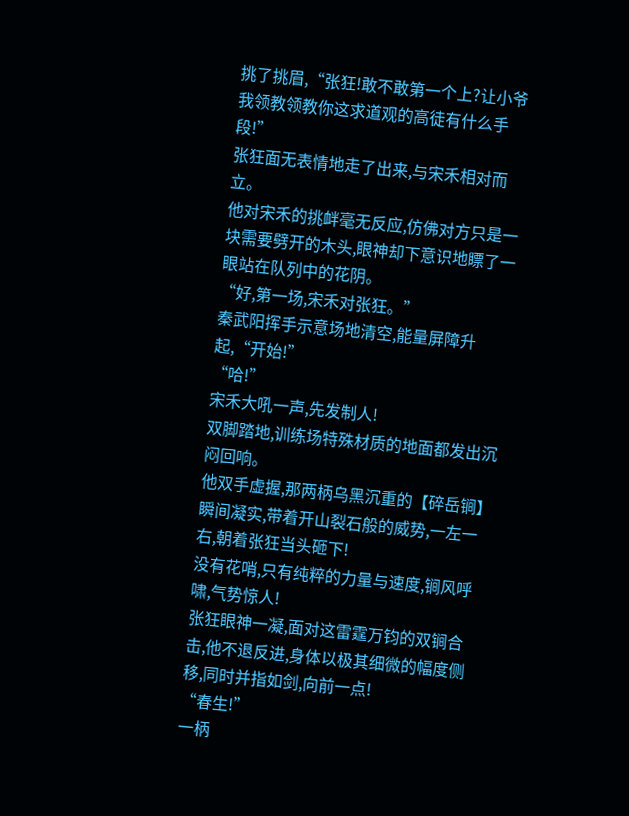挑了挑眉,“张狂!敢不敢第一个上?让小爷我领教领教你这求道观的高徒有什么手段!”
张狂面无表情地走了出来,与宋禾相对而立。
他对宋禾的挑衅毫无反应,仿佛对方只是一块需要劈开的木头,眼神却下意识地瞟了一眼站在队列中的花阴。
“好,第一场,宋禾对张狂。”
秦武阳挥手示意场地清空,能量屏障升起,“开始!”
“哈!”
宋禾大吼一声,先发制人!
双脚踏地,训练场特殊材质的地面都发出沉闷回响。
他双手虚握,那两柄乌黑沉重的【碎岳锏】瞬间凝实,带着开山裂石般的威势,一左一右,朝着张狂当头砸下!
没有花哨,只有纯粹的力量与速度,锏风呼啸,气势惊人!
张狂眼神一凝,面对这雷霆万钧的双锏合击,他不退反进,身体以极其细微的幅度侧移,同时并指如剑,向前一点!
“春生!”
一柄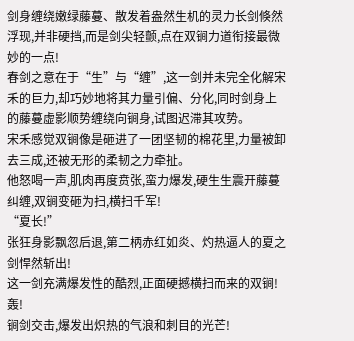剑身缠绕嫩绿藤蔓、散发着盎然生机的灵力长剑倏然浮现,并非硬挡,而是剑尖轻颤,点在双锏力道衔接最微妙的一点!
春剑之意在于“生”与“缠”,这一剑并未完全化解宋禾的巨力,却巧妙地将其力量引偏、分化,同时剑身上的藤蔓虚影顺势缠绕向锏身,试图迟滞其攻势。
宋禾感觉双锏像是砸进了一团坚韧的棉花里,力量被卸去三成,还被无形的柔韧之力牵扯。
他怒喝一声,肌肉再度贲张,蛮力爆发,硬生生震开藤蔓纠缠,双锏变砸为扫,横扫千军!
“夏长!”
张狂身影飘忽后退,第二柄赤红如炎、灼热逼人的夏之剑悍然斩出!
这一剑充满爆发性的酷烈,正面硬撼横扫而来的双锏!
轰!
锏剑交击,爆发出炽热的气浪和刺目的光芒!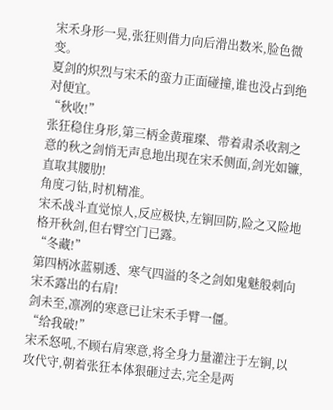宋禾身形一晃,张狂则借力向后滑出数米,脸色微变。
夏剑的炽烈与宋禾的蛮力正面碰撞,谁也没占到绝对便宜。
“秋收!”
张狂稳住身形,第三柄金黄璀璨、带着肃杀收割之意的秋之剑悄无声息地出现在宋禾侧面,剑光如镰,直取其腰肋!
角度刁钻,时机精准。
宋禾战斗直觉惊人,反应极快,左锏回防,险之又险地格开秋剑,但右臂空门已露。
“冬藏!”
第四柄冰蓝剔透、寒气四溢的冬之剑如鬼魅般刺向宋禾露出的右肩!
剑未至,凛冽的寒意已让宋禾手臂一僵。
“给我破!”
宋禾怒吼,不顾右肩寒意,将全身力量灌注于左锏,以攻代守,朝着张狂本体狠砸过去,完全是两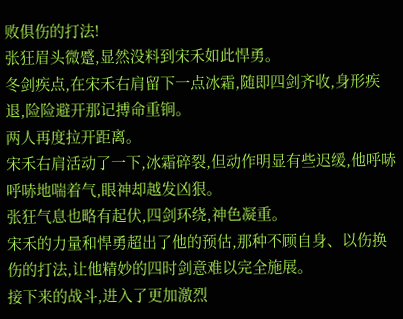败俱伤的打法!
张狂眉头微蹙,显然没料到宋禾如此悍勇。
冬剑疾点,在宋禾右肩留下一点冰霜,随即四剑齐收,身形疾退,险险避开那记搏命重锏。
两人再度拉开距离。
宋禾右肩活动了一下,冰霜碎裂,但动作明显有些迟缓,他呼哧呼哧地喘着气,眼神却越发凶狠。
张狂气息也略有起伏,四剑环绕,神色凝重。
宋禾的力量和悍勇超出了他的预估,那种不顾自身、以伤换伤的打法,让他精妙的四时剑意难以完全施展。
接下来的战斗,进入了更加激烈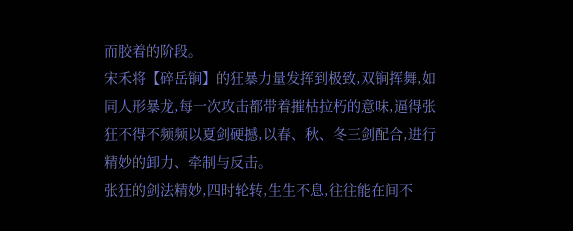而胶着的阶段。
宋禾将【碎岳锏】的狂暴力量发挥到极致,双锏挥舞,如同人形暴龙,每一次攻击都带着摧枯拉朽的意味,逼得张狂不得不频频以夏剑硬撼,以春、秋、冬三剑配合,进行精妙的卸力、牵制与反击。
张狂的剑法精妙,四时轮转,生生不息,往往能在间不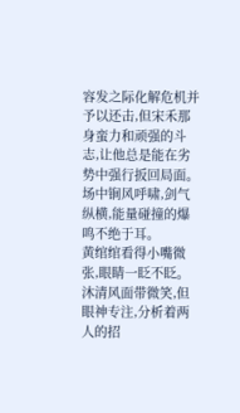容发之际化解危机并予以还击,但宋禾那身蛮力和顽强的斗志,让他总是能在劣势中强行扳回局面。
场中锏风呼啸,剑气纵横,能量碰撞的爆鸣不绝于耳。
黄绾绾看得小嘴微张,眼睛一眨不眨。
沐清风面带微笑,但眼神专注,分析着两人的招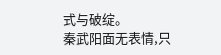式与破绽。
秦武阳面无表情,只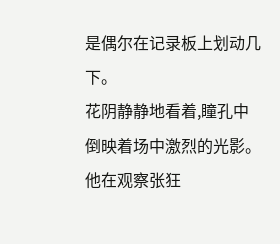是偶尔在记录板上划动几下。
花阴静静地看着,瞳孔中倒映着场中激烈的光影。
他在观察张狂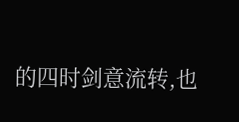的四时剑意流转,也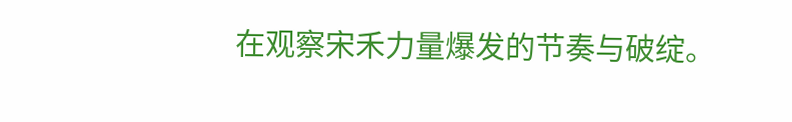在观察宋禾力量爆发的节奏与破绽。